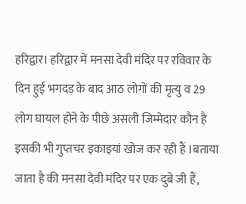हरिद्वार। हरिद्वार में मनसा देवी मंदिर पर रविवार के दिन हुई भगदड़ के बाद आठ लोगों की मृत्यु व 29 लोग घायल होने के पीछे असली जिम्मेदार कौन है इसकी भी गुप्तचर इकाइयां खोज कर रही हैं ।बताया जाता है की मनसा देवी मंदिर पर एक दुबे जी हैं,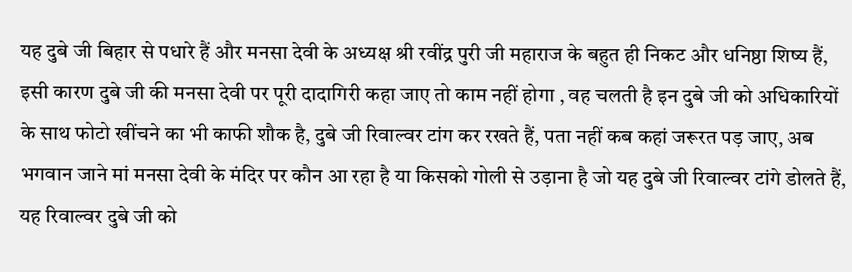यह दुबे जी बिहार से पधारे हैं और मनसा देवी के अध्यक्ष श्री रवींद्र पुरी जी महाराज के बहुत ही निकट और धनिष्ठा शिष्य हैं, इसी कारण दुबे जी की मनसा देवी पर पूरी दादागिरी कहा जाए तो काम नहीं होगा , वह चलती है इन दुबे जी को अधिकारियों के साथ फोटो खींचने का भी काफी शौक है, दुबे जी रिवाल्वर टांग कर रखते हैं, पता नहीं कब कहां जरूरत पड़ जाए, अब भगवान जाने मां मनसा देवी के मंदिर पर कौन आ रहा है या किसको गोली से उड़ाना है जो यह दुबे जी रिवाल्वर टांगे डोलते हैं, यह रिवाल्वर दुबे जी को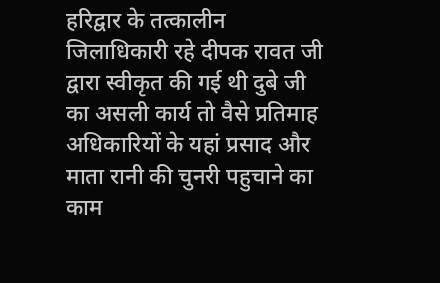हरिद्वार के तत्कालीन जिलाधिकारी रहे दीपक रावत जी द्वारा स्वीकृत की गई थी दुबे जी का असली कार्य तो वैसे प्रतिमाह अधिकारियों के यहां प्रसाद और माता रानी की चुनरी पहुचाने का काम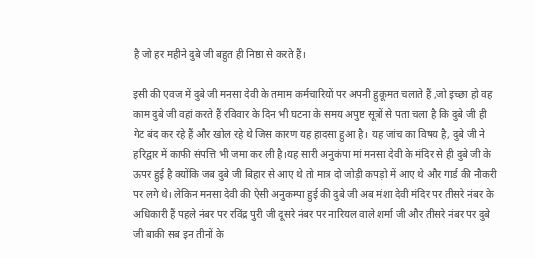है जो हर महीने दुबे जी बहुत ही निष्ठा से करते हैं।

इसी की एवज में दुबे जी मनसा देवी के तमाम कर्मचारियों पर अपनी हुकूमत चलाते हैं ,जो इच्छा हो वह काम दुबे जी वहां करते हैं रविवार के दिन भी घटना के समय अपुष्ट सूत्रों से पता चला है कि दुबे जी ही गेट बंद कर रहे हैं और खोल रहे थे जिस कारण यह हादसा हुआ है। यह जांच का विषय है, दुबे जी ने हरिद्वार में काफी संपत्ति भी जमा कर ली है।यह सारी अनुकंपा मां मनसा देवी के मंदिर से ही दुबे जी के ऊपर हुई है क्योंकि जब दुबे जी बिहार से आए थे तो मात्र दो जोड़ी कपड़ो में आए थे और गार्ड की नौकरी पर लगे थे। लेकिन मनसा देवी की ऐसी अनुकम्पा हुई की दुबे जी अब मंशा देवी मंदिर पर तीसरे नंबर के अधिकारी हैं पहले नंबर पर रविंद्र पुरी जी दूसरे नंबर पर नारियल वाले शर्मा जी और तीसरे नंबर पर दुबे जी बाकी सब इन तीनों के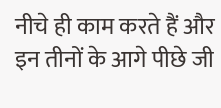नीचे ही काम करते हैं और इन तीनों के आगे पीछे जी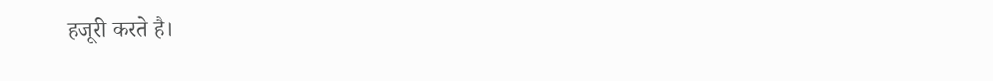हजूरी करते है।